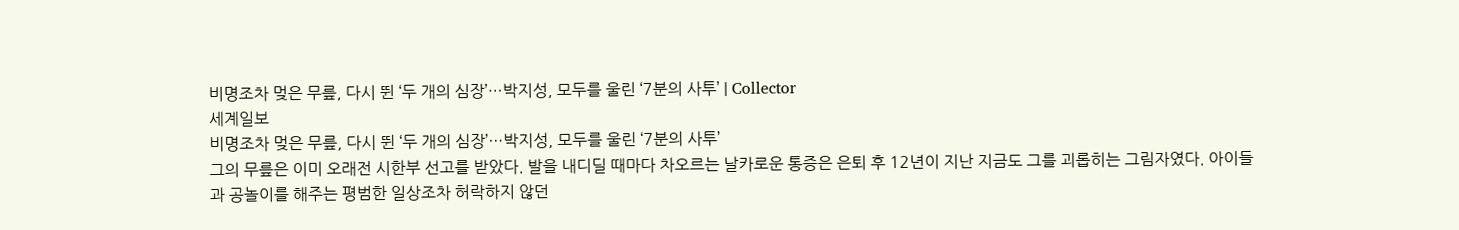비명조차 멎은 무릎, 다시 뛴 ‘두 개의 심장’…박지성, 모두를 울린 ‘7분의 사투’ | Collector
세계일보
비명조차 멎은 무릎, 다시 뛴 ‘두 개의 심장’…박지성, 모두를 울린 ‘7분의 사투’
그의 무릎은 이미 오래전 시한부 선고를 받았다. 발을 내디딜 때마다 차오르는 날카로운 통증은 은퇴 후 12년이 지난 지금도 그를 괴롭히는 그림자였다. 아이들과 공놀이를 해주는 평범한 일상조차 허락하지 않던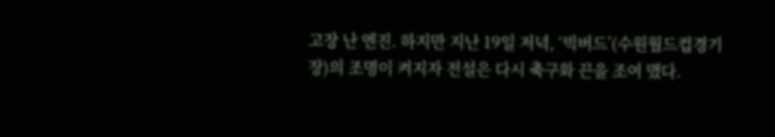고장 난 엔진. 하지만 지난 19일 저녁, ‘빅버드’(수원월드컵경기장)의 조명이 켜지자 전설은 다시 축구화 끈을 조여 맸다.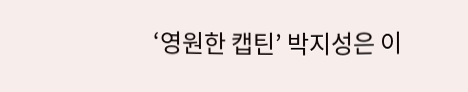‘영원한 캡틴’ 박지성은 이